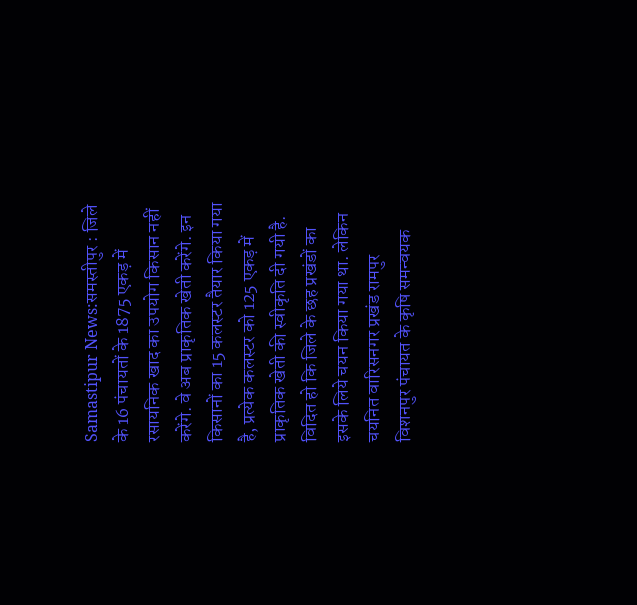Samastipur News:समस्तीपुर : जिले के 16 पंचायतों के 1875 एकड़ में रसायनिक खाद का उपयोग किसान नहीं करेंगे. वे अब प्राकृतिक खेती करेंगे. इन किसानों का 15 कलस्टर तैयार किया गया है, प्रत्येक कलस्टर को 125 एकड़ में प्राकृतिक खेती की स्वीकृति दी गयी है. विदित हो कि जिले के छह प्रखंडों का इसके लिये चयन किया गया था. लेकिन चयनित वारिसनगर प्रखंड रामपुर विशनपुर पंचायत के कृषि समन्वयक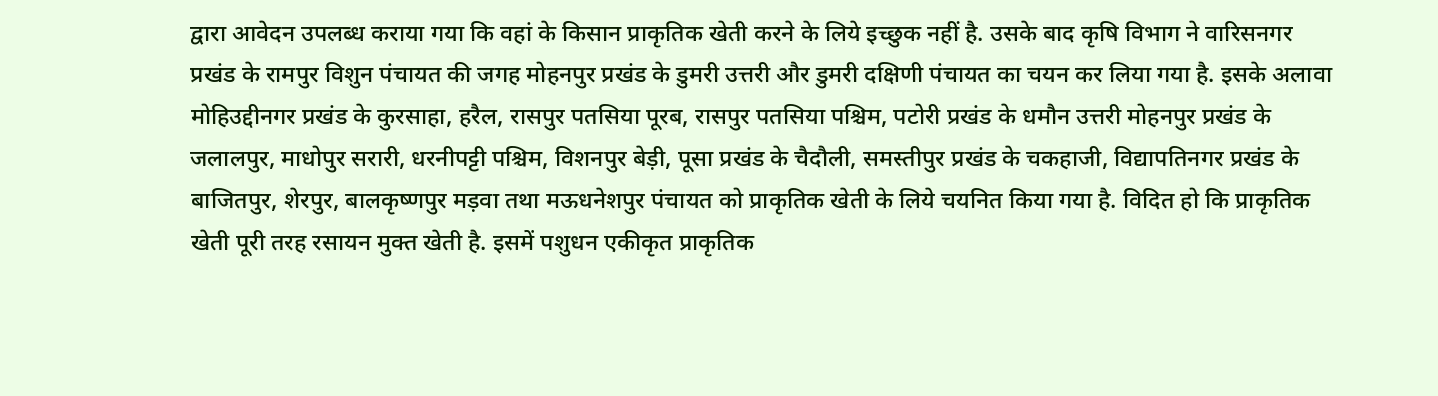द्वारा आवेदन उपलब्ध कराया गया कि वहां के किसान प्राकृतिक खेती करने के लिये इच्छुक नहीं है. उसके बाद कृषि विभाग ने वारिसनगर प्रखंड के रामपुर विशुन पंचायत की जगह मोहनपुर प्रखंड के डुमरी उत्तरी और डुमरी दक्षिणी पंचायत का चयन कर लिया गया है. इसके अलावा मोहिउद्दीनगर प्रखंड के कुरसाहा, हरैल, रासपुर पतसिया पूरब, रासपुर पतसिया पश्चिम, पटोरी प्रखंड के धमौन उत्तरी मोहनपुर प्रखंड के जलालपुर, माधोपुर सरारी, धरनीपट्टी पश्चिम, विशनपुर बेड़ी, पूसा प्रखंड के चैदौली, समस्तीपुर प्रखंड के चकहाजी, विद्यापतिनगर प्रखंड के बाजितपुर, शेरपुर, बालकृष्णपुर मड़वा तथा मऊधनेशपुर पंचायत को प्राकृतिक खेती के लिये चयनित किया गया है. विदित हो कि प्राकृतिक खेती पूरी तरह रसायन मुक्त खेती है. इसमें पशुधन एकीकृत प्राकृतिक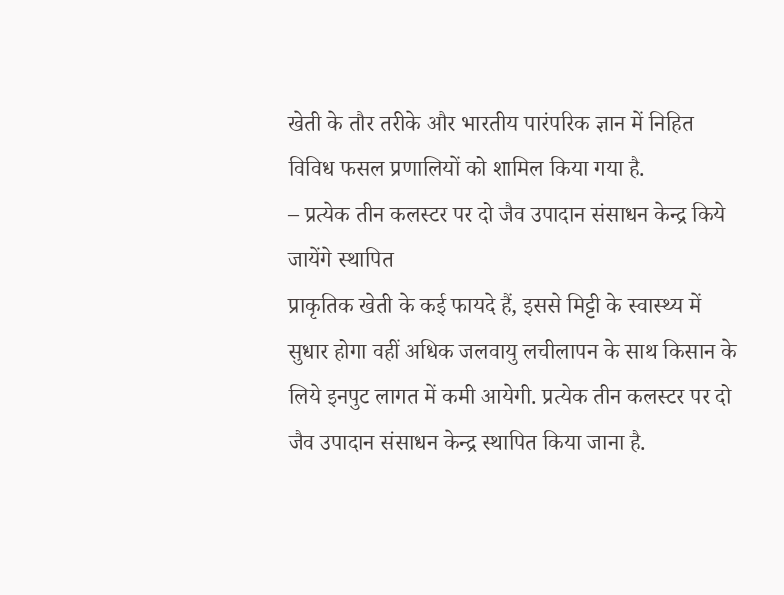खेती के तौर तरीके और भारतीय पारंपरिक ज्ञान में निहित विविध फसल प्रणालियों को शामिल किया गया है.
– प्रत्येक तीन कलस्टर पर दो जैव उपादान संसाधन केन्द्र किये जायेंगे स्थापित
प्राकृतिक खेती के कई फायदे हैं, इससे मिट्टी के स्वास्थ्य में सुधार होगा वहीं अधिक जलवायु लचीलापन के साथ किसान के लिये इनपुट लागत में कमी आयेगी. प्रत्येक तीन कलस्टर पर दो जैव उपादान संसाधन केन्द्र स्थापित किया जाना है.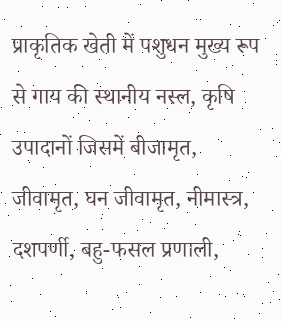प्राकृतिक खेती में पशुधन मुख्य रूप से गाय की स्थानीय नस्ल, कृषि उपादानों जिसमें बीजामृत, जीवामृत, घन जीवामृत, नीमास्त्र, दशपर्णी, बहु-फसल प्रणाली,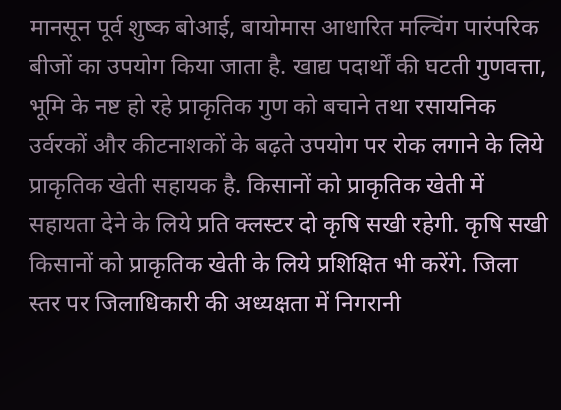मानसून पूर्व शुष्क बोआई, बायोमास आधारित मल्चिंग पारंपरिक बीजों का उपयोग किया जाता है. खाद्य पदार्थों की घटती गुणवत्ता, भूमि के नष्ट हो रहे प्राकृतिक गुण को बचाने तथा रसायनिक उर्वरकों और कीटनाशकों के बढ़ते उपयोग पर रोक लगाने के लिये प्राकृतिक खेती सहायक है. किसानों को प्राकृतिक खेती में सहायता देने के लिये प्रति क्लस्टर दो कृषि सखी रहेगी. कृषि सखी किसानों को प्राकृतिक खेती के लिये प्रशिक्षित भी करेंगे. जिला स्तर पर जिलाधिकारी की अध्यक्षता में निगरानी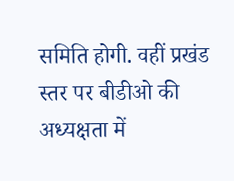समिति होगी. वहीं प्रखंड स्तर पर बीडीओ की अध्यक्षता में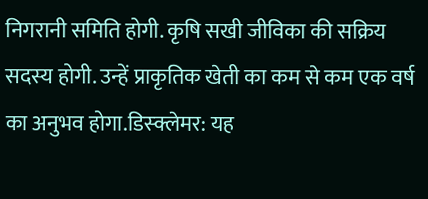निगरानी समिति होगी. कृषि सखी जीविका की सक्रिय सदस्य होगी. उन्हें प्राकृतिक खेती का कम से कम एक वर्ष का अनुभव होगा.डिस्क्लेमर: यह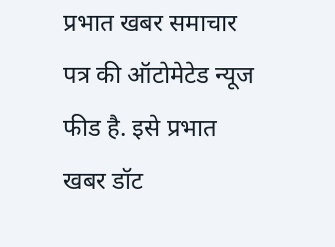प्रभात खबर समाचार पत्र की ऑटोमेटेड न्यूज फीड है. इसे प्रभात खबर डॉट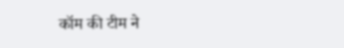कॉम की टीम ने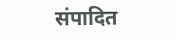संपादित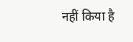नहीं किया है